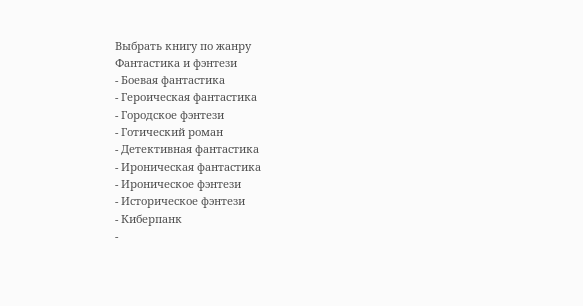Выбрать книгу по жанру
Фантастика и фэнтези
- Боевая фантастика
- Героическая фантастика
- Городское фэнтези
- Готический роман
- Детективная фантастика
- Ироническая фантастика
- Ироническое фэнтези
- Историческое фэнтези
- Киберпанк
-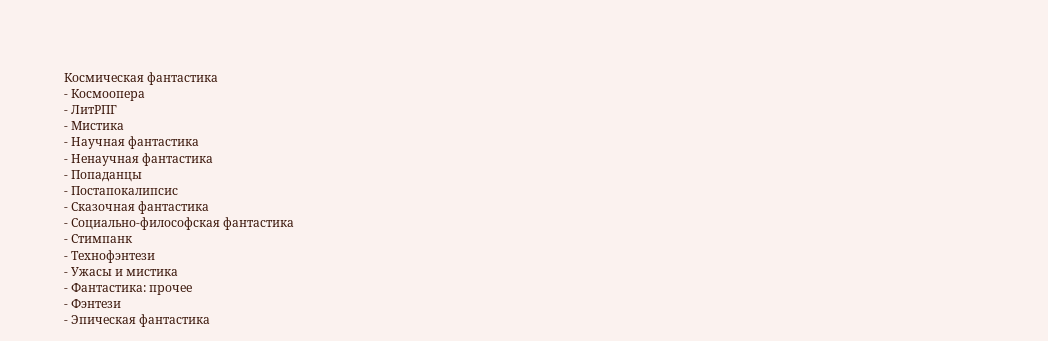Космическая фантастика
- Космоопера
- ЛитРПГ
- Мистика
- Научная фантастика
- Ненаучная фантастика
- Попаданцы
- Постапокалипсис
- Сказочная фантастика
- Социально-философская фантастика
- Стимпанк
- Технофэнтези
- Ужасы и мистика
- Фантастика: прочее
- Фэнтези
- Эпическая фантастика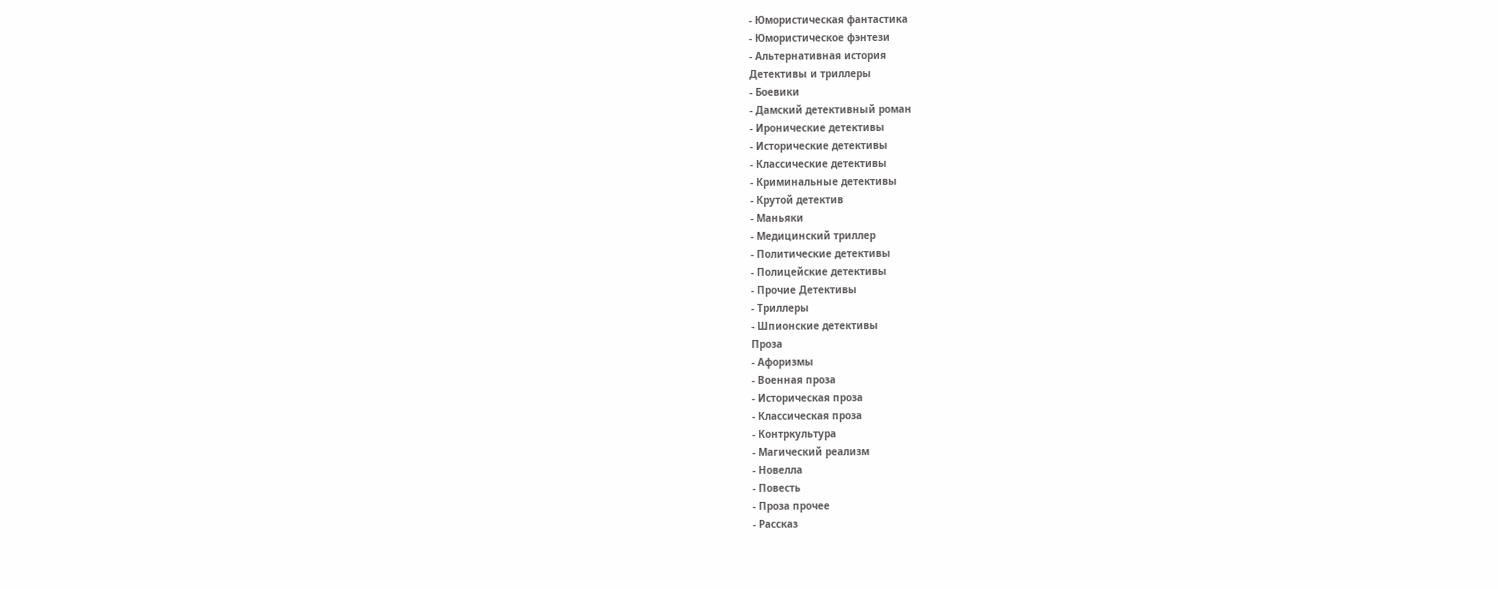- Юмористическая фантастика
- Юмористическое фэнтези
- Альтернативная история
Детективы и триллеры
- Боевики
- Дамский детективный роман
- Иронические детективы
- Исторические детективы
- Классические детективы
- Криминальные детективы
- Крутой детектив
- Маньяки
- Медицинский триллер
- Политические детективы
- Полицейские детективы
- Прочие Детективы
- Триллеры
- Шпионские детективы
Проза
- Афоризмы
- Военная проза
- Историческая проза
- Классическая проза
- Контркультура
- Магический реализм
- Новелла
- Повесть
- Проза прочее
- Рассказ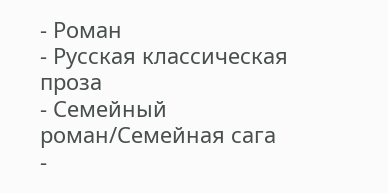- Роман
- Русская классическая проза
- Семейный роман/Семейная сага
-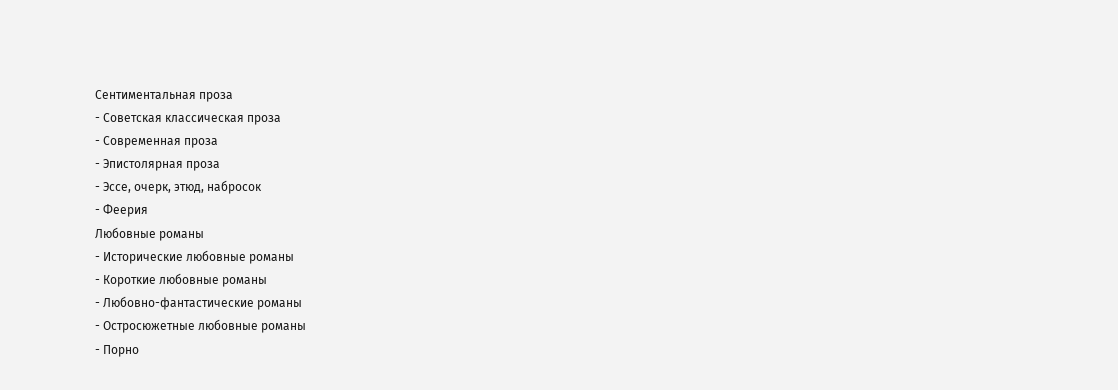Сентиментальная проза
- Советская классическая проза
- Современная проза
- Эпистолярная проза
- Эссе, очерк, этюд, набросок
- Феерия
Любовные романы
- Исторические любовные романы
- Короткие любовные романы
- Любовно-фантастические романы
- Остросюжетные любовные романы
- Порно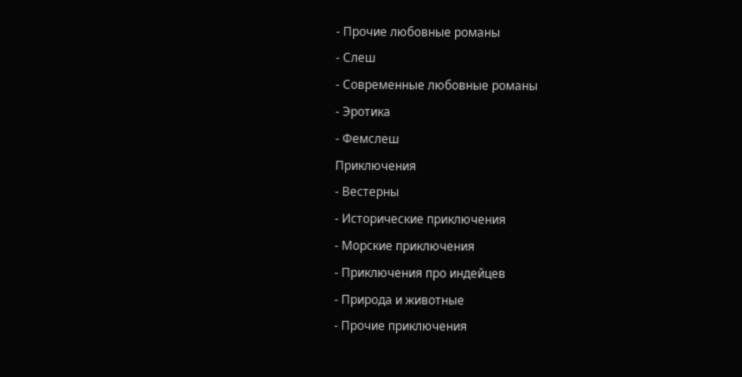- Прочие любовные романы
- Слеш
- Современные любовные романы
- Эротика
- Фемслеш
Приключения
- Вестерны
- Исторические приключения
- Морские приключения
- Приключения про индейцев
- Природа и животные
- Прочие приключения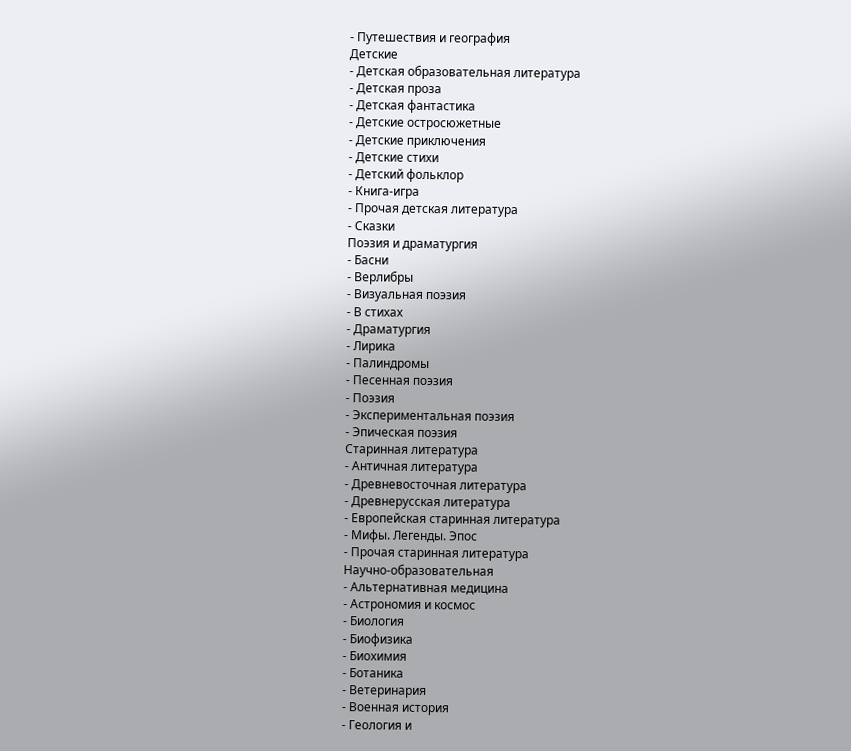- Путешествия и география
Детские
- Детская образовательная литература
- Детская проза
- Детская фантастика
- Детские остросюжетные
- Детские приключения
- Детские стихи
- Детский фольклор
- Книга-игра
- Прочая детская литература
- Сказки
Поэзия и драматургия
- Басни
- Верлибры
- Визуальная поэзия
- В стихах
- Драматургия
- Лирика
- Палиндромы
- Песенная поэзия
- Поэзия
- Экспериментальная поэзия
- Эпическая поэзия
Старинная литература
- Античная литература
- Древневосточная литература
- Древнерусская литература
- Европейская старинная литература
- Мифы. Легенды. Эпос
- Прочая старинная литература
Научно-образовательная
- Альтернативная медицина
- Астрономия и космос
- Биология
- Биофизика
- Биохимия
- Ботаника
- Ветеринария
- Военная история
- Геология и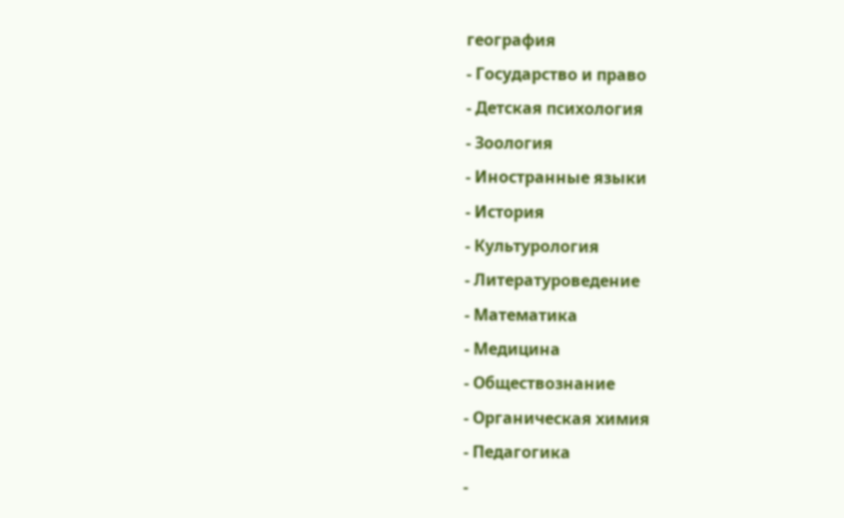география
- Государство и право
- Детская психология
- Зоология
- Иностранные языки
- История
- Культурология
- Литературоведение
- Математика
- Медицина
- Обществознание
- Органическая химия
- Педагогика
-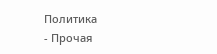Политика
- Прочая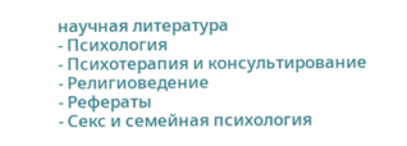научная литература
- Психология
- Психотерапия и консультирование
- Религиоведение
- Рефераты
- Секс и семейная психология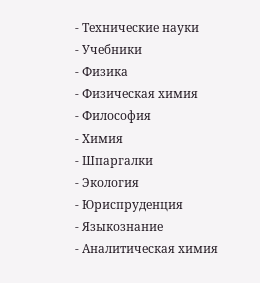- Технические науки
- Учебники
- Физика
- Физическая химия
- Философия
- Химия
- Шпаргалки
- Экология
- Юриспруденция
- Языкознание
- Аналитическая химия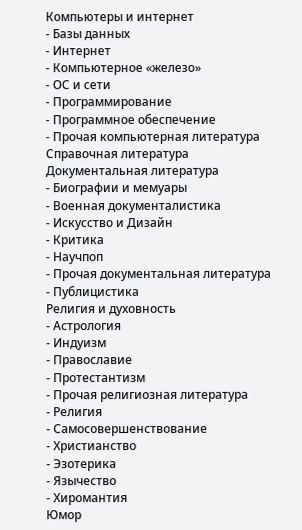Компьютеры и интернет
- Базы данных
- Интернет
- Компьютерное «железо»
- ОС и сети
- Программирование
- Программное обеспечение
- Прочая компьютерная литература
Справочная литература
Документальная литература
- Биографии и мемуары
- Военная документалистика
- Искусство и Дизайн
- Критика
- Научпоп
- Прочая документальная литература
- Публицистика
Религия и духовность
- Астрология
- Индуизм
- Православие
- Протестантизм
- Прочая религиозная литература
- Религия
- Самосовершенствование
- Христианство
- Эзотерика
- Язычество
- Хиромантия
Юмор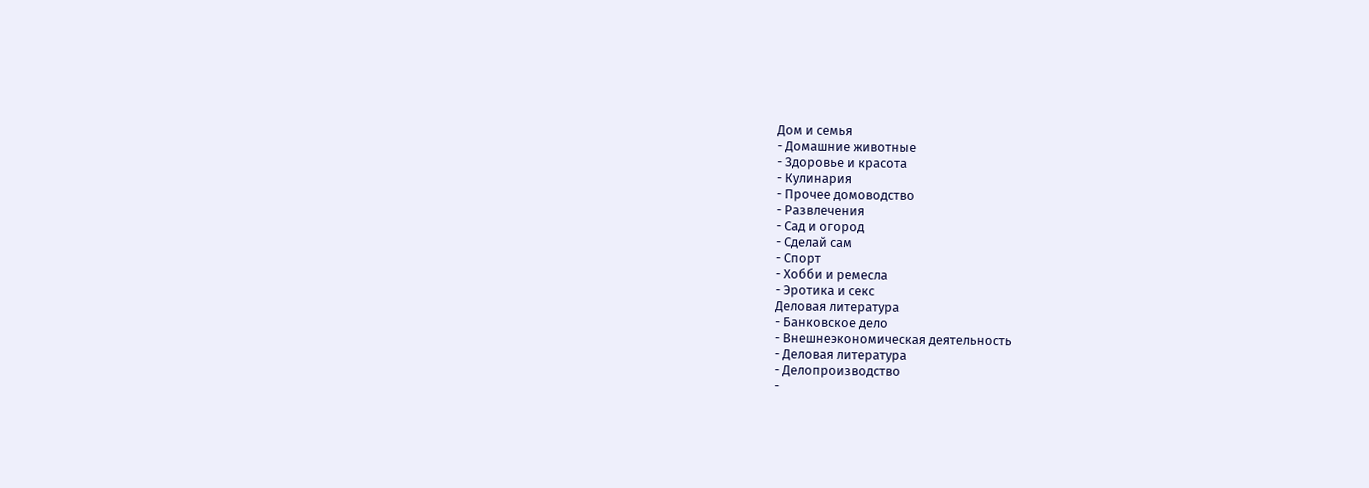Дом и семья
- Домашние животные
- Здоровье и красота
- Кулинария
- Прочее домоводство
- Развлечения
- Сад и огород
- Сделай сам
- Спорт
- Хобби и ремесла
- Эротика и секс
Деловая литература
- Банковское дело
- Внешнеэкономическая деятельность
- Деловая литература
- Делопроизводство
-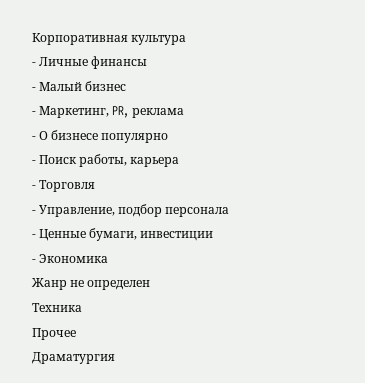Корпоративная культура
- Личные финансы
- Малый бизнес
- Маркетинг, PR, реклама
- О бизнесе популярно
- Поиск работы, карьера
- Торговля
- Управление, подбор персонала
- Ценные бумаги, инвестиции
- Экономика
Жанр не определен
Техника
Прочее
Драматургия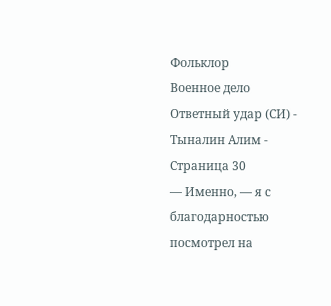Фольклор
Военное дело
Ответный удар (СИ) - Тыналин Алим - Страница 30
— Именно, — я с благодарностью посмотрел на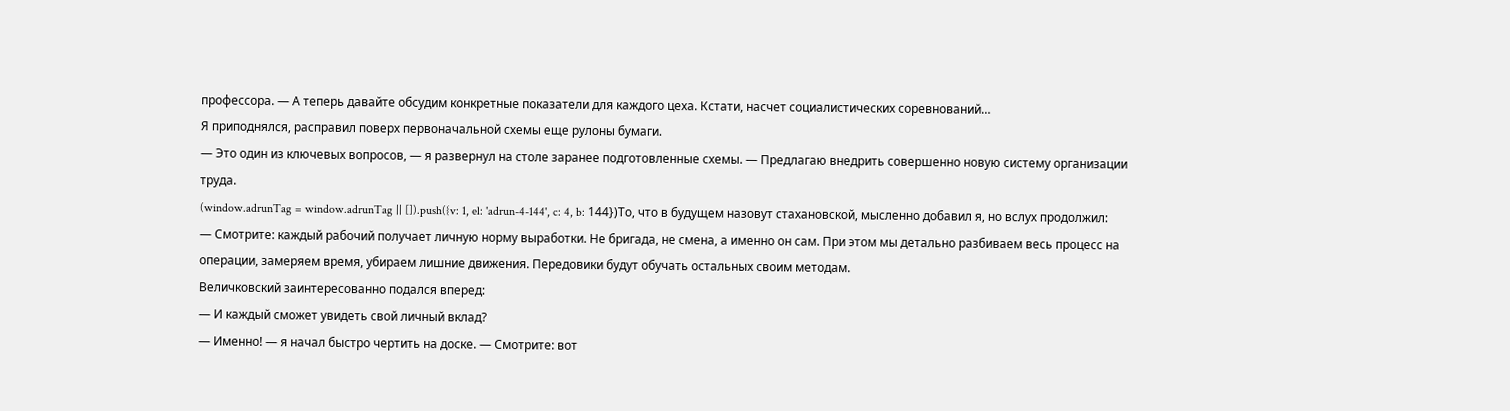профессора. — А теперь давайте обсудим конкретные показатели для каждого цеха. Кстати, насчет социалистических соревнований…
Я приподнялся, расправил поверх первоначальной схемы еще рулоны бумаги.
— Это один из ключевых вопросов, — я развернул на столе заранее подготовленные схемы. — Предлагаю внедрить совершенно новую систему организации труда.
(window.adrunTag = window.adrunTag || []).push({v: 1, el: 'adrun-4-144', c: 4, b: 144})То, что в будущем назовут стахановской, мысленно добавил я, но вслух продолжил:
— Смотрите: каждый рабочий получает личную норму выработки. Не бригада, не смена, а именно он сам. При этом мы детально разбиваем весь процесс на операции, замеряем время, убираем лишние движения. Передовики будут обучать остальных своим методам.
Величковский заинтересованно подался вперед:
— И каждый сможет увидеть свой личный вклад?
— Именно! — я начал быстро чертить на доске. — Смотрите: вот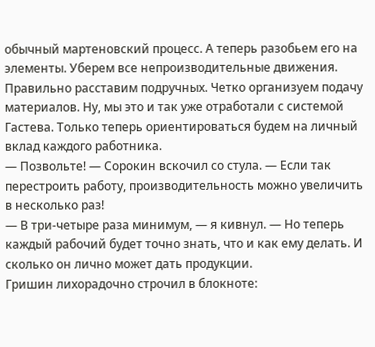обычный мартеновский процесс. А теперь разобьем его на элементы. Уберем все непроизводительные движения. Правильно расставим подручных. Четко организуем подачу материалов. Ну, мы это и так уже отработали с системой Гастева. Только теперь ориентироваться будем на личный вклад каждого работника.
— Позвольте! — Сорокин вскочил со стула. — Если так перестроить работу, производительность можно увеличить в несколько раз!
— В три-четыре раза минимум, — я кивнул. — Но теперь каждый рабочий будет точно знать, что и как ему делать. И сколько он лично может дать продукции.
Гришин лихорадочно строчил в блокноте: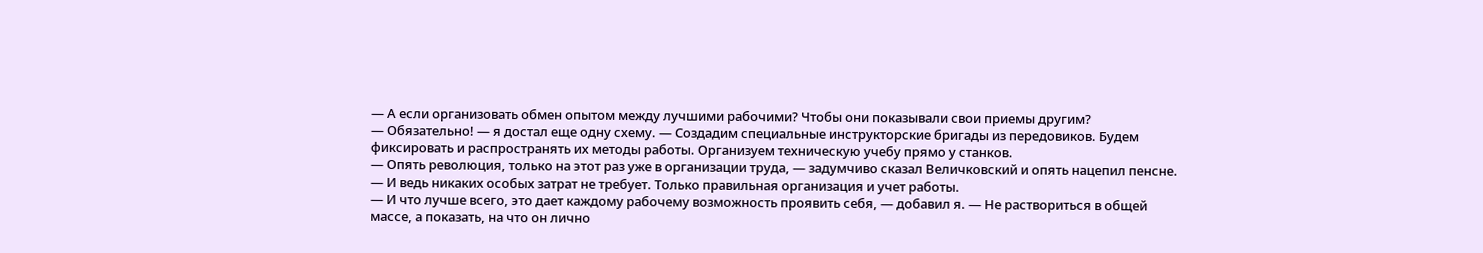— А если организовать обмен опытом между лучшими рабочими? Чтобы они показывали свои приемы другим?
— Обязательно! — я достал еще одну схему. — Создадим специальные инструкторские бригады из передовиков. Будем фиксировать и распространять их методы работы. Организуем техническую учебу прямо у станков.
— Опять революция, только на этот раз уже в организации труда, — задумчиво сказал Величковский и опять нацепил пенсне. — И ведь никаких особых затрат не требует. Только правильная организация и учет работы.
— И что лучше всего, это дает каждому рабочему возможность проявить себя, — добавил я. — Не раствориться в общей массе, а показать, на что он лично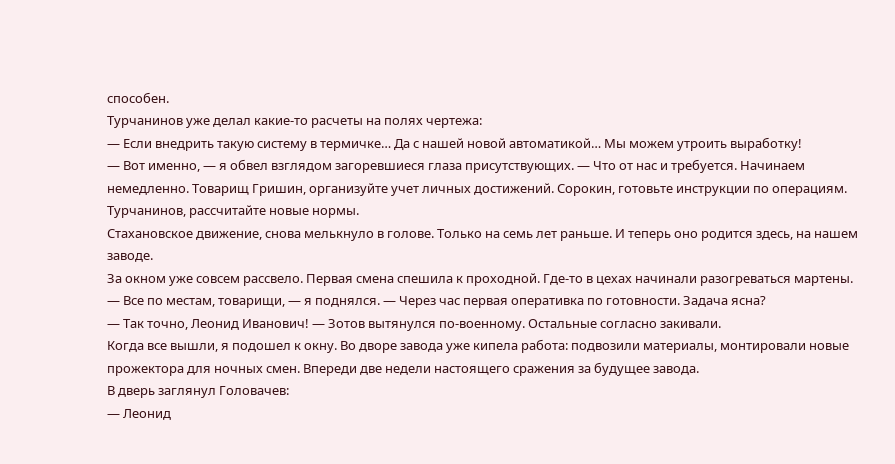способен.
Турчанинов уже делал какие-то расчеты на полях чертежа:
— Если внедрить такую систему в термичке… Да с нашей новой автоматикой… Мы можем утроить выработку!
— Вот именно, — я обвел взглядом загоревшиеся глаза присутствующих. — Что от нас и требуется. Начинаем немедленно. Товарищ Гришин, организуйте учет личных достижений. Сорокин, готовьте инструкции по операциям. Турчанинов, рассчитайте новые нормы.
Стахановское движение, снова мелькнуло в голове. Только на семь лет раньше. И теперь оно родится здесь, на нашем заводе.
За окном уже совсем рассвело. Первая смена спешила к проходной. Где-то в цехах начинали разогреваться мартены.
— Все по местам, товарищи, — я поднялся. — Через час первая оперативка по готовности. Задача ясна?
— Так точно, Леонид Иванович! — Зотов вытянулся по-военному. Остальные согласно закивали.
Когда все вышли, я подошел к окну. Во дворе завода уже кипела работа: подвозили материалы, монтировали новые прожектора для ночных смен. Впереди две недели настоящего сражения за будущее завода.
В дверь заглянул Головачев:
— Леонид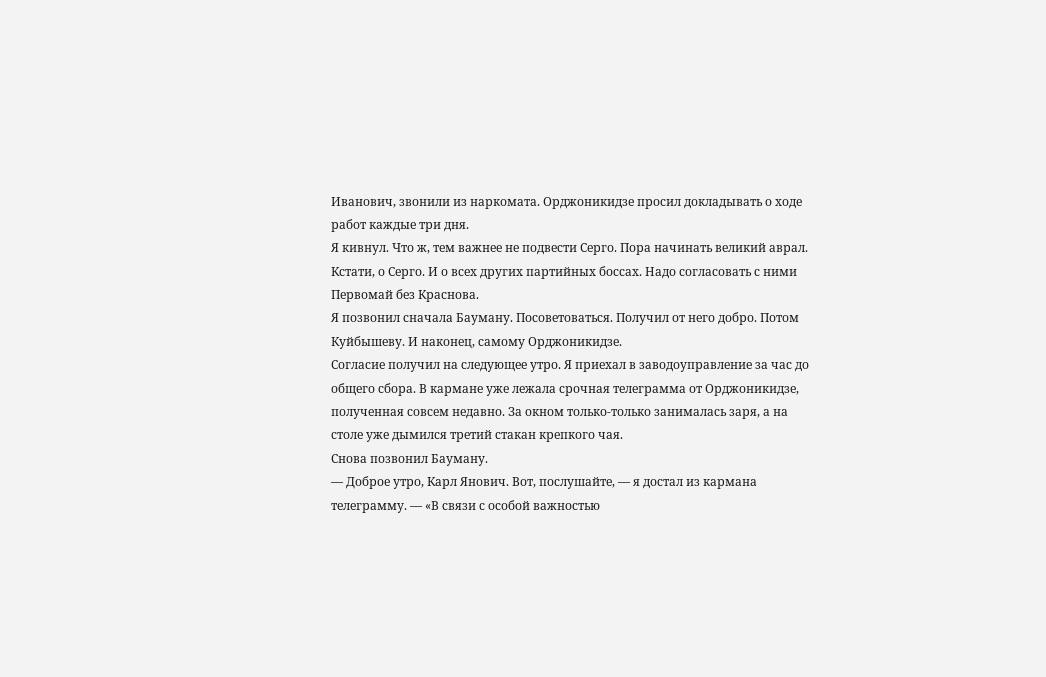Иванович, звонили из наркомата. Орджоникидзе просил докладывать о ходе работ каждые три дня.
Я кивнул. Что ж, тем важнее не подвести Серго. Пора начинать великий аврал.
Кстати, о Серго. И о всех других партийных боссах. Надо согласовать с ними Первомай без Краснова.
Я позвонил сначала Бауману. Посоветоваться. Получил от него добро. Потом Куйбышеву. И наконец, самому Орджоникидзе.
Согласие получил на следующее утро. Я приехал в заводоуправление за час до общего сбора. В кармане уже лежала срочная телеграмма от Орджоникидзе, полученная совсем недавно. За окном только-только занималась заря, а на столе уже дымился третий стакан крепкого чая.
Снова позвонил Бауману.
— Доброе утро, Карл Янович. Вот, послушайте, — я достал из кармана телеграмму. — «В связи с особой важностью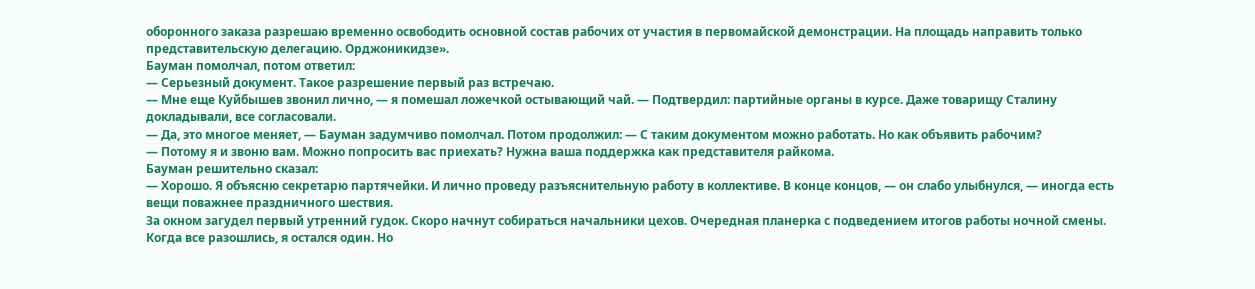оборонного заказа разрешаю временно освободить основной состав рабочих от участия в первомайской демонстрации. На площадь направить только представительскую делегацию. Орджоникидзе».
Бауман помолчал, потом ответил:
— Серьезный документ. Такое разрешение первый раз встречаю.
— Мне еще Куйбышев звонил лично, — я помешал ложечкой остывающий чай. — Подтвердил: партийные органы в курсе. Даже товарищу Сталину докладывали, все согласовали.
— Да, это многое меняет, — Бауман задумчиво помолчал. Потом продолжил: — С таким документом можно работать. Но как объявить рабочим?
— Потому я и звоню вам. Можно попросить вас приехать? Нужна ваша поддержка как представителя райкома.
Бауман решительно сказал:
— Хорошо. Я объясню секретарю партячейки. И лично проведу разъяснительную работу в коллективе. В конце концов, — он слабо улыбнулся, — иногда есть вещи поважнее праздничного шествия.
За окном загудел первый утренний гудок. Скоро начнут собираться начальники цехов. Очередная планерка с подведением итогов работы ночной смены.
Когда все разошлись, я остался один. Но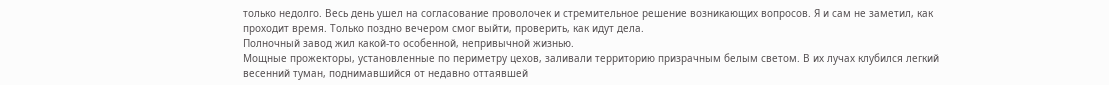только недолго. Весь день ушел на согласование проволочек и стремительное решение возникающих вопросов. Я и сам не заметил, как проходит время. Только поздно вечером смог выйти, проверить, как идут дела.
Полночный завод жил какой-то особенной, непривычной жизнью.
Мощные прожекторы, установленные по периметру цехов, заливали территорию призрачным белым светом. В их лучах клубился легкий весенний туман, поднимавшийся от недавно оттаявшей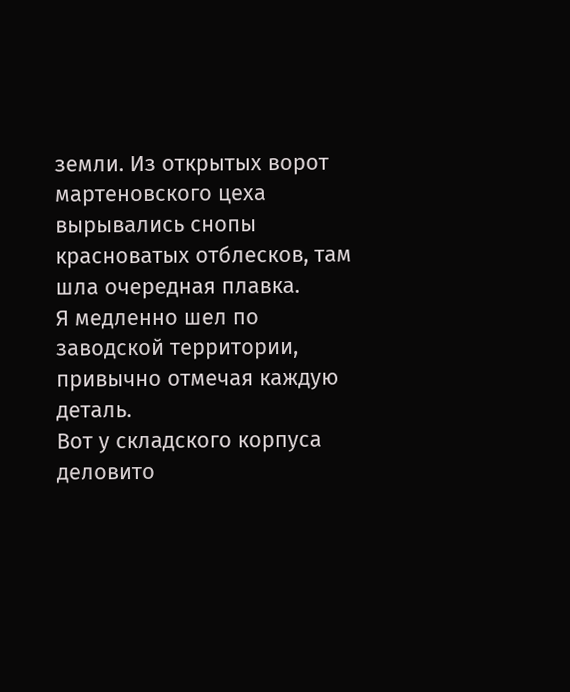земли. Из открытых ворот мартеновского цеха вырывались снопы красноватых отблесков, там шла очередная плавка.
Я медленно шел по заводской территории, привычно отмечая каждую деталь.
Вот у складского корпуса деловито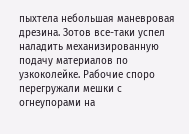пыхтела небольшая маневровая дрезина. Зотов все-таки успел наладить механизированную подачу материалов по узкоколейке. Рабочие споро перегружали мешки с огнеупорами на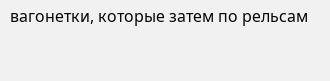вагонетки, которые затем по рельсам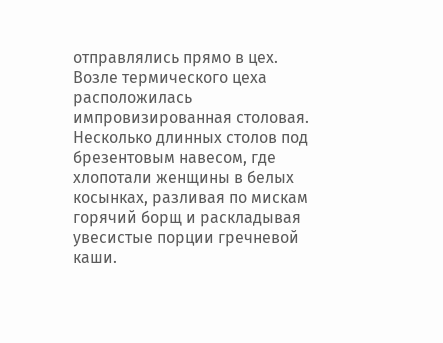отправлялись прямо в цех.
Возле термического цеха расположилась импровизированная столовая. Несколько длинных столов под брезентовым навесом, где хлопотали женщины в белых косынках, разливая по мискам горячий борщ и раскладывая увесистые порции гречневой каши.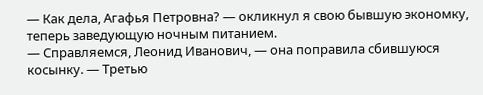— Как дела, Агафья Петровна? — окликнул я свою бывшую экономку, теперь заведующую ночным питанием.
— Справляемся, Леонид Иванович, — она поправила сбившуюся косынку. — Третью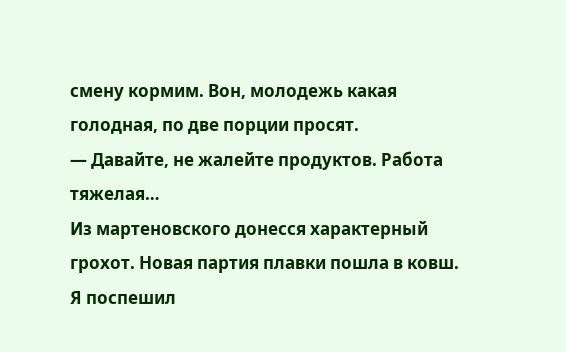смену кормим. Вон, молодежь какая голодная, по две порции просят.
— Давайте, не жалейте продуктов. Работа тяжелая…
Из мартеновского донесся характерный грохот. Новая партия плавки пошла в ковш.
Я поспешил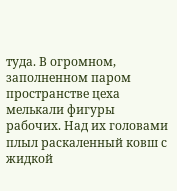туда. В огромном, заполненном паром пространстве цеха мелькали фигуры рабочих. Над их головами плыл раскаленный ковш с жидкой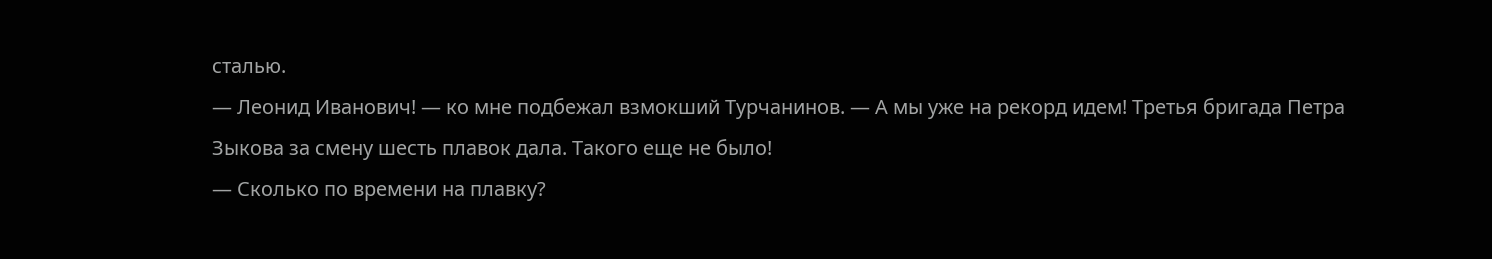сталью.
— Леонид Иванович! — ко мне подбежал взмокший Турчанинов. — А мы уже на рекорд идем! Третья бригада Петра Зыкова за смену шесть плавок дала. Такого еще не было!
— Сколько по времени на плавку?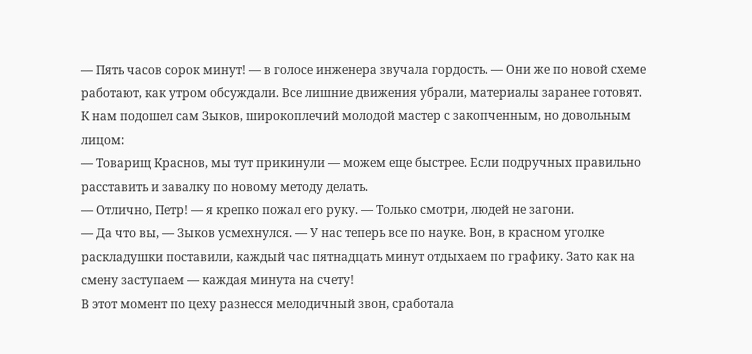— Пять часов сорок минут! — в голосе инженера звучала гордость. — Они же по новой схеме работают, как утром обсуждали. Все лишние движения убрали, материалы заранее готовят.
К нам подошел сам Зыков, широкоплечий молодой мастер с закопченным, но довольным лицом:
— Товарищ Краснов, мы тут прикинули — можем еще быстрее. Если подручных правильно расставить и завалку по новому методу делать.
— Отлично, Петр! — я крепко пожал его руку. — Только смотри, людей не загони.
— Да что вы, — Зыков усмехнулся. — У нас теперь все по науке. Вон, в красном уголке раскладушки поставили, каждый час пятнадцать минут отдыхаем по графику. Зато как на смену заступаем — каждая минута на счету!
В этот момент по цеху разнесся мелодичный звон, сработала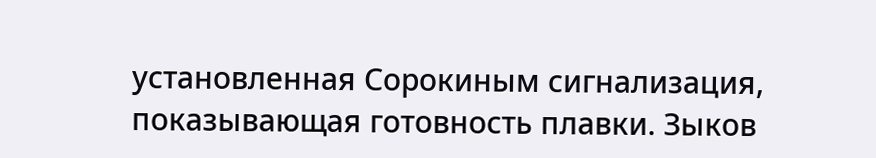установленная Сорокиным сигнализация, показывающая готовность плавки. Зыков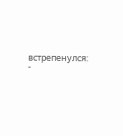встрепенулся:
-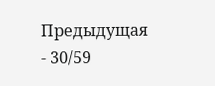Предыдущая
- 30/59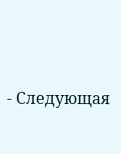- Следующая